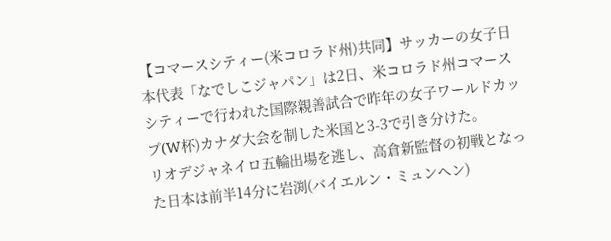【コマースシティー(米コロラド州)共同】サッカーの女子日本代表「なでしこジャパン」は2日、米コロラド州コマースシティーで行われた国際親善試合で昨年の女子ワールドカップ(W杯)カナダ大会を制した米国と3-3で引き分けた。
リオデジャネイロ五輪出場を逃し、高倉新監督の初戦となった日本は前半14分に岩渕(バイエルン・ミュンヘン)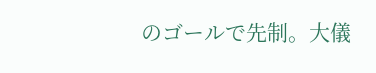のゴールで先制。大儀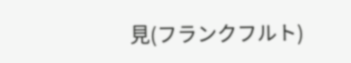見(フランクフルト)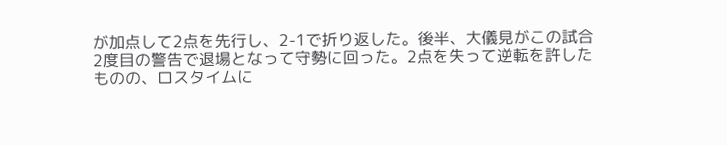が加点して2点を先行し、2-1で折り返した。後半、大儀見がこの試合2度目の警告で退場となって守勢に回った。2点を失って逆転を許したものの、ロスタイムに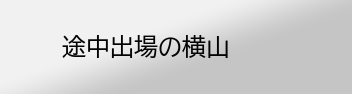途中出場の横山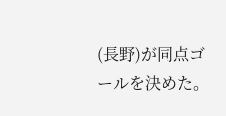(長野)が同点ゴールを決めた。